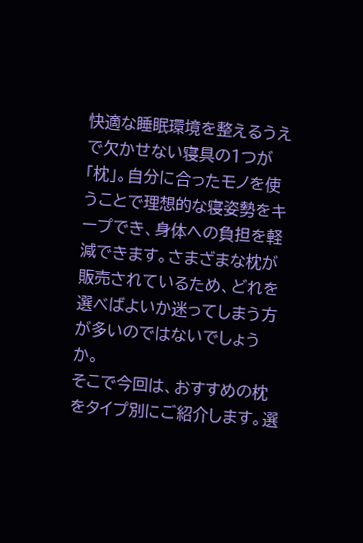快適な睡眠環境を整えるうえで欠かせない寝具の1つが「枕」。自分に合ったモノを使うことで理想的な寝姿勢をキープでき、身体への負担を軽減できます。さまざまな枕が販売されているため、どれを選べばよいか迷ってしまう方が多いのではないでしょうか。
そこで今回は、おすすめの枕をタイプ別にご紹介します。選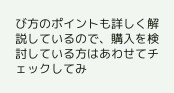び方のポイントも詳しく解説しているので、購入を検討している方はあわせてチェックしてみ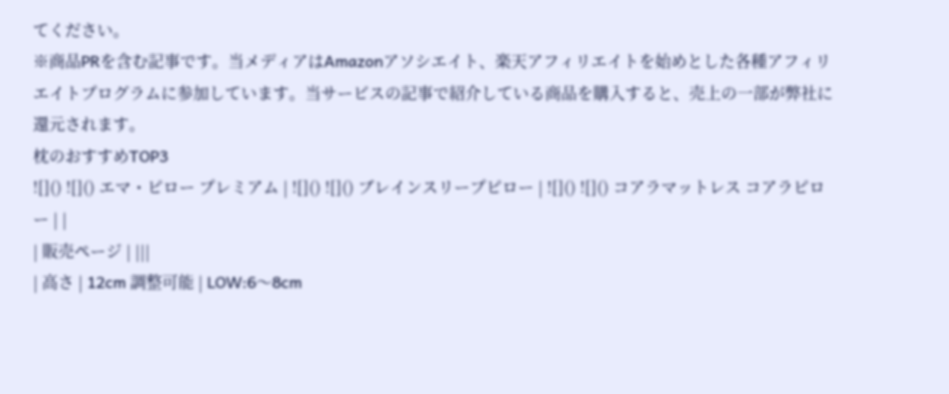てください。
※商品PRを含む記事です。当メディアはAmazonアソシエイト、楽天アフィリエイトを始めとした各種アフィリエイトプログラムに参加しています。当サービスの記事で紹介している商品を購入すると、売上の一部が弊社に還元されます。
枕のおすすめTOP3
![]() ![]() エマ・ピロー プレミアム | ![]() ![]() ブレインスリープピロー | ![]() ![]() コアラマットレス コアラピロー | |
| 販売ページ | |||
| 高さ | 12cm 調整可能 | LOW:6〜8cm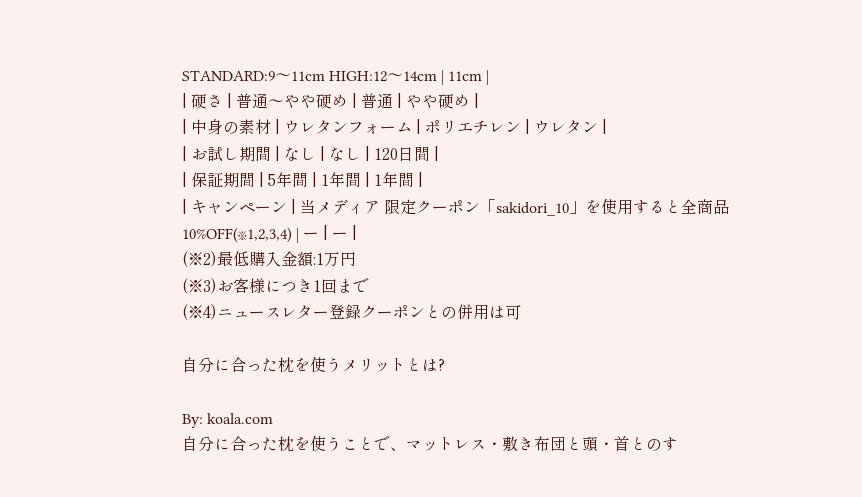STANDARD:9〜11cm HIGH:12〜14cm | 11cm |
| 硬さ | 普通〜やや硬め | 普通 | やや硬め |
| 中身の素材 | ウレタンフォーム | ポリエチレン | ウレタン |
| お試し期間 | なし | なし | 120日間 |
| 保証期間 | 5年間 | 1年間 | 1年間 |
| キャンペーン | 当メディア 限定クーポン「sakidori_10」を使用すると全商品10%OFF(※1,2,3,4) | ー | ー |
(※2)最低購入金額:1万円
(※3)お客様につき1回まで
(※4)ニュースレター登録クーポンとの併用は可

自分に合った枕を使うメリットとは?

By: koala.com
自分に合った枕を使うことで、マットレス・敷き布団と頭・首とのす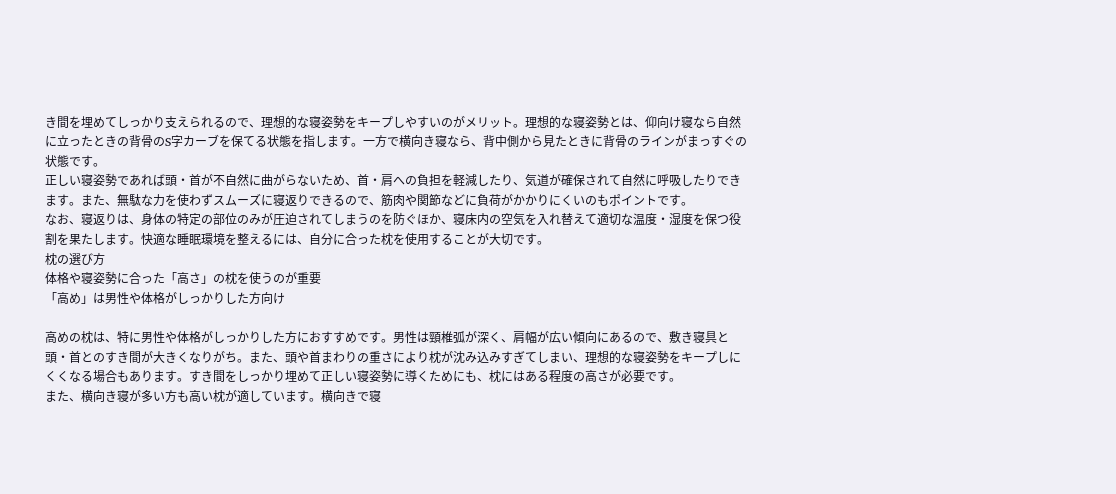き間を埋めてしっかり支えられるので、理想的な寝姿勢をキープしやすいのがメリット。理想的な寝姿勢とは、仰向け寝なら自然に立ったときの背骨のS字カーブを保てる状態を指します。一方で横向き寝なら、背中側から見たときに背骨のラインがまっすぐの状態です。
正しい寝姿勢であれば頭・首が不自然に曲がらないため、首・肩への負担を軽減したり、気道が確保されて自然に呼吸したりできます。また、無駄な力を使わずスムーズに寝返りできるので、筋肉や関節などに負荷がかかりにくいのもポイントです。
なお、寝返りは、身体の特定の部位のみが圧迫されてしまうのを防ぐほか、寝床内の空気を入れ替えて適切な温度・湿度を保つ役割を果たします。快適な睡眠環境を整えるには、自分に合った枕を使用することが大切です。
枕の選び方
体格や寝姿勢に合った「高さ」の枕を使うのが重要
「高め」は男性や体格がしっかりした方向け

高めの枕は、特に男性や体格がしっかりした方におすすめです。男性は頸椎弧が深く、肩幅が広い傾向にあるので、敷き寝具と頭・首とのすき間が大きくなりがち。また、頭や首まわりの重さにより枕が沈み込みすぎてしまい、理想的な寝姿勢をキープしにくくなる場合もあります。すき間をしっかり埋めて正しい寝姿勢に導くためにも、枕にはある程度の高さが必要です。
また、横向き寝が多い方も高い枕が適しています。横向きで寝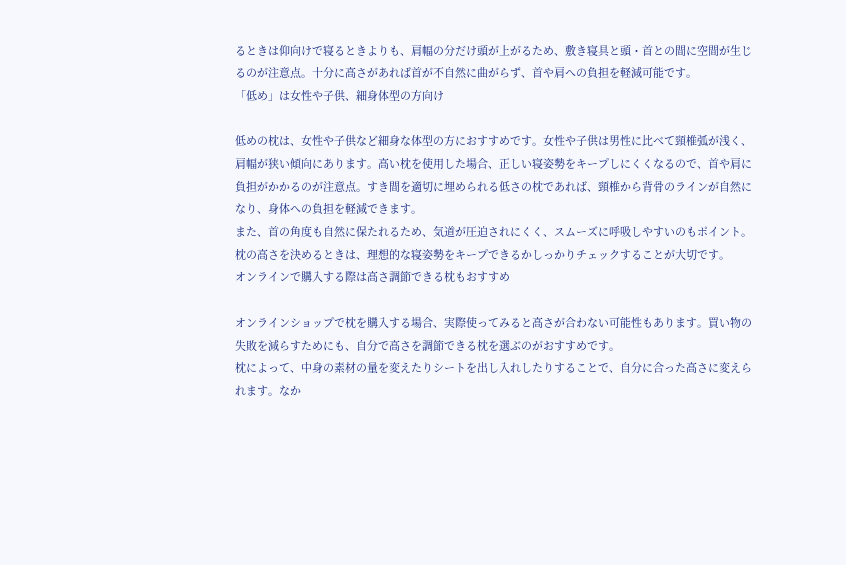るときは仰向けで寝るときよりも、肩幅の分だけ頭が上がるため、敷き寝具と頭・首との間に空間が生じるのが注意点。十分に高さがあれば首が不自然に曲がらず、首や肩への負担を軽減可能です。
「低め」は女性や子供、細身体型の方向け

低めの枕は、女性や子供など細身な体型の方におすすめです。女性や子供は男性に比べて頸椎弧が浅く、肩幅が狭い傾向にあります。高い枕を使用した場合、正しい寝姿勢をキープしにくくなるので、首や肩に負担がかかるのが注意点。すき間を適切に埋められる低さの枕であれば、頸椎から背骨のラインが自然になり、身体への負担を軽減できます。
また、首の角度も自然に保たれるため、気道が圧迫されにくく、スムーズに呼吸しやすいのもポイント。枕の高さを決めるときは、理想的な寝姿勢をキープできるかしっかりチェックすることが大切です。
オンラインで購入する際は高さ調節できる枕もおすすめ

オンラインショップで枕を購入する場合、実際使ってみると高さが合わない可能性もあります。買い物の失敗を減らすためにも、自分で高さを調節できる枕を選ぶのがおすすめです。
枕によって、中身の素材の量を変えたりシートを出し入れしたりすることで、自分に合った高さに変えられます。なか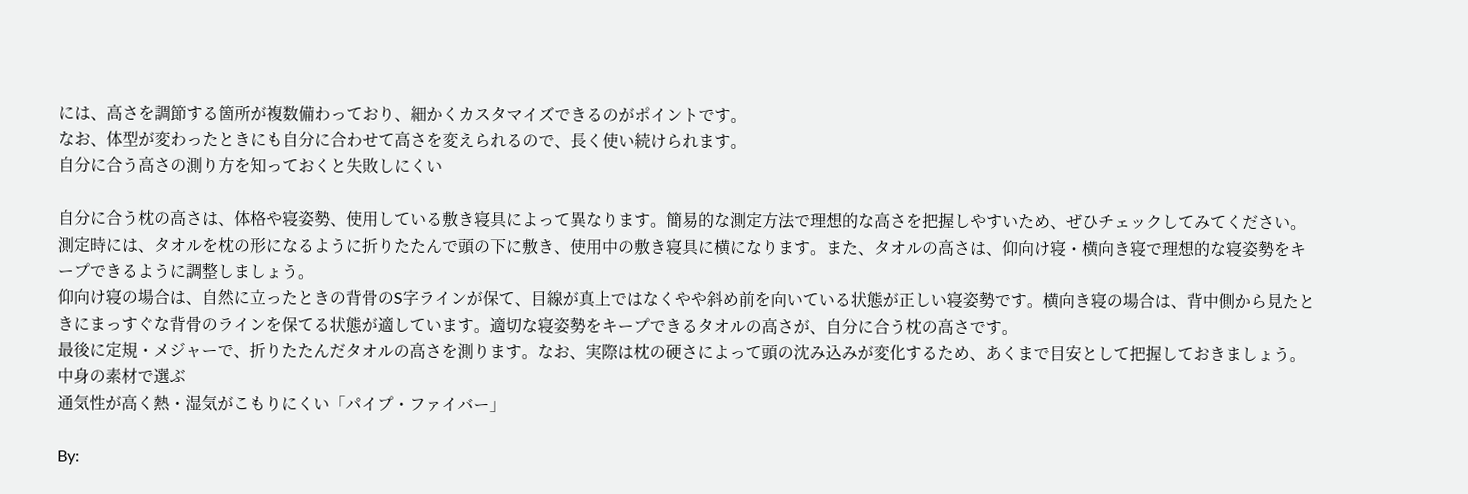には、高さを調節する箇所が複数備わっており、細かくカスタマイズできるのがポイントです。
なお、体型が変わったときにも自分に合わせて高さを変えられるので、長く使い続けられます。
自分に合う高さの測り方を知っておくと失敗しにくい

自分に合う枕の高さは、体格や寝姿勢、使用している敷き寝具によって異なります。簡易的な測定方法で理想的な高さを把握しやすいため、ぜひチェックしてみてください。
測定時には、タオルを枕の形になるように折りたたんで頭の下に敷き、使用中の敷き寝具に横になります。また、タオルの高さは、仰向け寝・横向き寝で理想的な寝姿勢をキープできるように調整しましょう。
仰向け寝の場合は、自然に立ったときの背骨のS字ラインが保て、目線が真上ではなくやや斜め前を向いている状態が正しい寝姿勢です。横向き寝の場合は、背中側から見たときにまっすぐな背骨のラインを保てる状態が適しています。適切な寝姿勢をキープできるタオルの高さが、自分に合う枕の高さです。
最後に定規・メジャーで、折りたたんだタオルの高さを測ります。なお、実際は枕の硬さによって頭の沈み込みが変化するため、あくまで目安として把握しておきましょう。
中身の素材で選ぶ
通気性が高く熱・湿気がこもりにくい「パイプ・ファイバー」

By: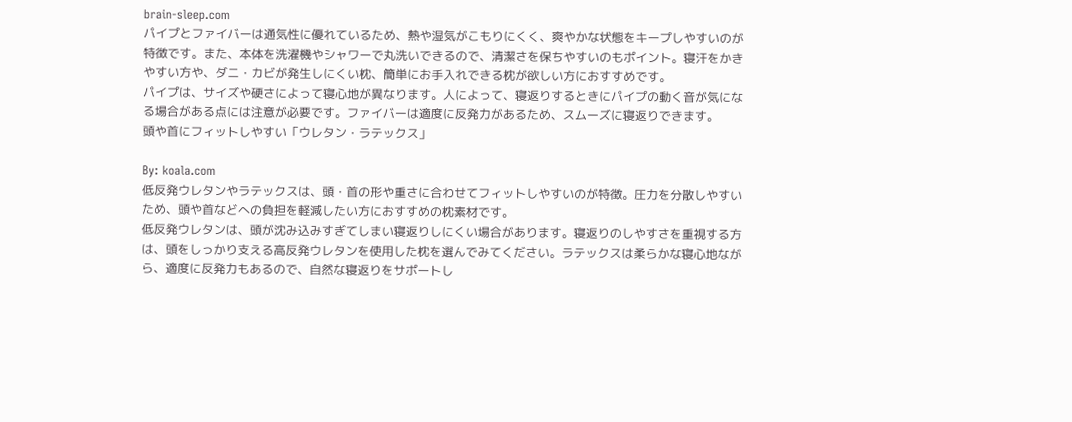brain-sleep.com
パイプとファイバーは通気性に優れているため、熱や湿気がこもりにくく、爽やかな状態をキープしやすいのが特徴です。また、本体を洗濯機やシャワーで丸洗いできるので、清潔さを保ちやすいのもポイント。寝汗をかきやすい方や、ダニ・カビが発生しにくい枕、簡単にお手入れできる枕が欲しい方におすすめです。
パイプは、サイズや硬さによって寝心地が異なります。人によって、寝返りするときにパイプの動く音が気になる場合がある点には注意が必要です。ファイバーは適度に反発力があるため、スムーズに寝返りできます。
頭や首にフィットしやすい「ウレタン・ラテックス」

By: koala.com
低反発ウレタンやラテックスは、頭・首の形や重さに合わせてフィットしやすいのが特徴。圧力を分散しやすいため、頭や首などへの負担を軽減したい方におすすめの枕素材です。
低反発ウレタンは、頭が沈み込みすぎてしまい寝返りしにくい場合があります。寝返りのしやすさを重視する方は、頭をしっかり支える高反発ウレタンを使用した枕を選んでみてください。ラテックスは柔らかな寝心地ながら、適度に反発力もあるので、自然な寝返りをサポートし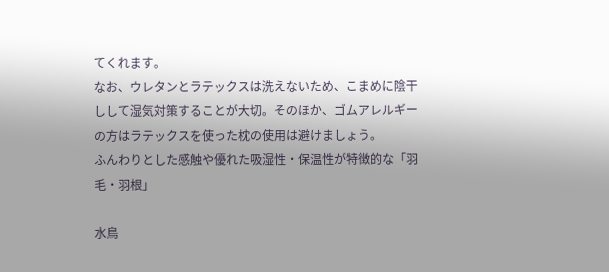てくれます。
なお、ウレタンとラテックスは洗えないため、こまめに陰干しして湿気対策することが大切。そのほか、ゴムアレルギーの方はラテックスを使った枕の使用は避けましょう。
ふんわりとした感触や優れた吸湿性・保温性が特徴的な「羽毛・羽根」

水鳥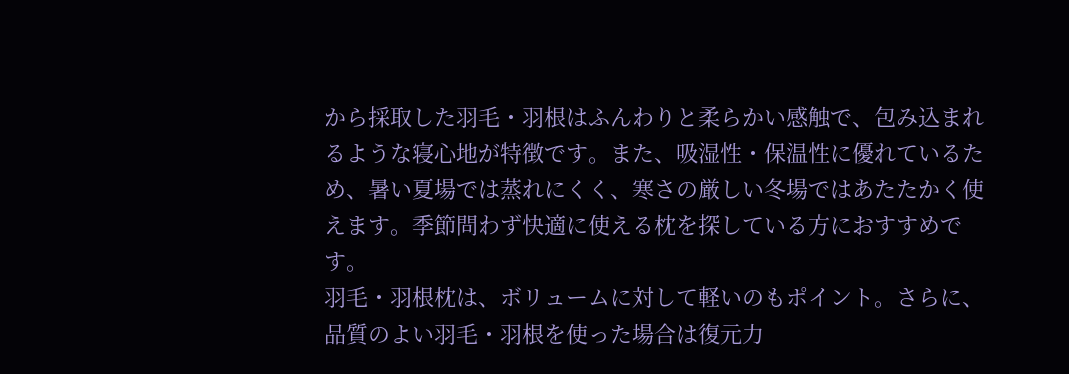から採取した羽毛・羽根はふんわりと柔らかい感触で、包み込まれるような寝心地が特徴です。また、吸湿性・保温性に優れているため、暑い夏場では蒸れにくく、寒さの厳しい冬場ではあたたかく使えます。季節問わず快適に使える枕を探している方におすすめです。
羽毛・羽根枕は、ボリュームに対して軽いのもポイント。さらに、品質のよい羽毛・羽根を使った場合は復元力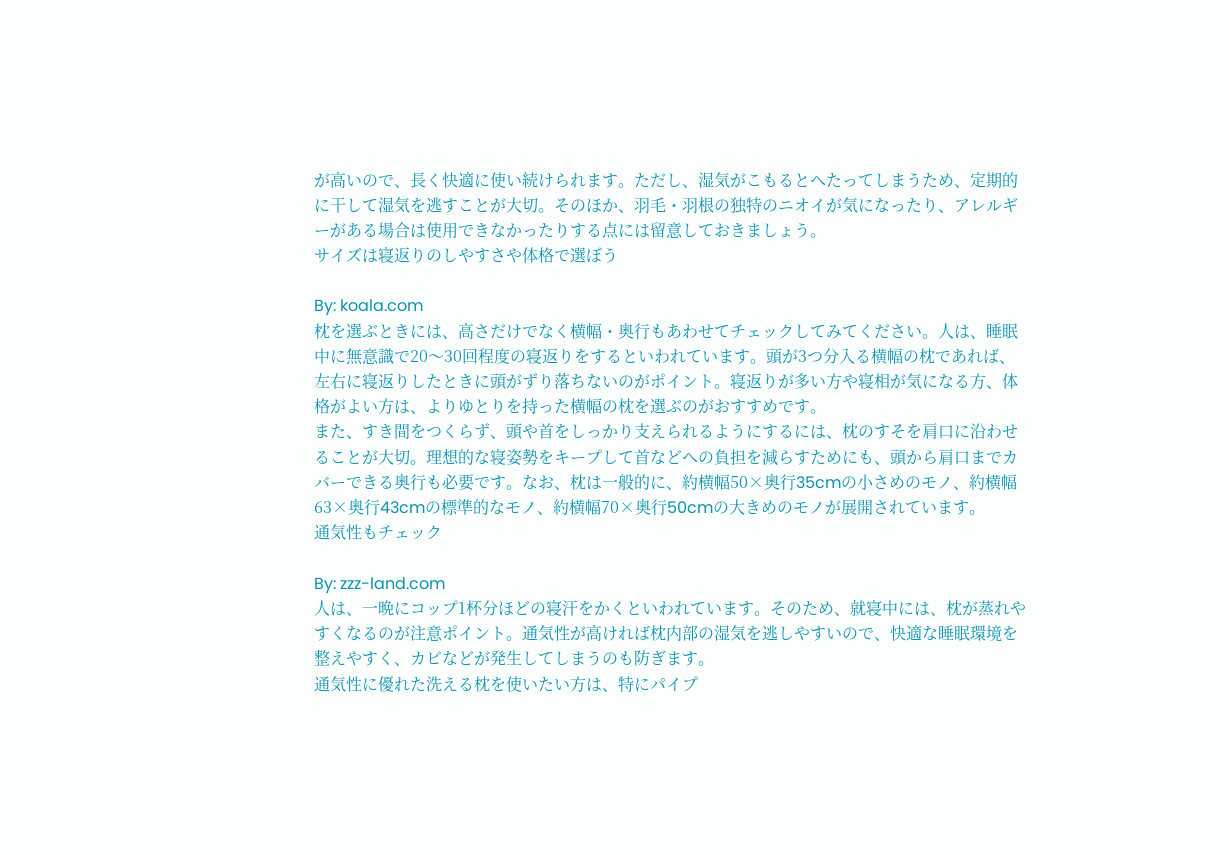が高いので、長く快適に使い続けられます。ただし、湿気がこもるとへたってしまうため、定期的に干して湿気を逃すことが大切。そのほか、羽毛・羽根の独特のニオイが気になったり、アレルギーがある場合は使用できなかったりする点には留意しておきましょう。
サイズは寝返りのしやすさや体格で選ぼう

By: koala.com
枕を選ぶときには、高さだけでなく横幅・奥行もあわせてチェックしてみてください。人は、睡眠中に無意識で20〜30回程度の寝返りをするといわれています。頭が3つ分入る横幅の枕であれば、左右に寝返りしたときに頭がずり落ちないのがポイント。寝返りが多い方や寝相が気になる方、体格がよい方は、よりゆとりを持った横幅の枕を選ぶのがおすすめです。
また、すき間をつくらず、頭や首をしっかり支えられるようにするには、枕のすそを肩口に沿わせることが大切。理想的な寝姿勢をキープして首などへの負担を減らすためにも、頭から肩口までカバーできる奥行も必要です。なお、枕は一般的に、約横幅50×奥行35cmの小さめのモノ、約横幅63×奥行43cmの標準的なモノ、約横幅70×奥行50cmの大きめのモノが展開されています。
通気性もチェック

By: zzz-land.com
人は、一晩にコップ1杯分ほどの寝汗をかくといわれています。そのため、就寝中には、枕が蒸れやすくなるのが注意ポイント。通気性が高ければ枕内部の湿気を逃しやすいので、快適な睡眠環境を整えやすく、カビなどが発生してしまうのも防ぎます。
通気性に優れた洗える枕を使いたい方は、特にパイプ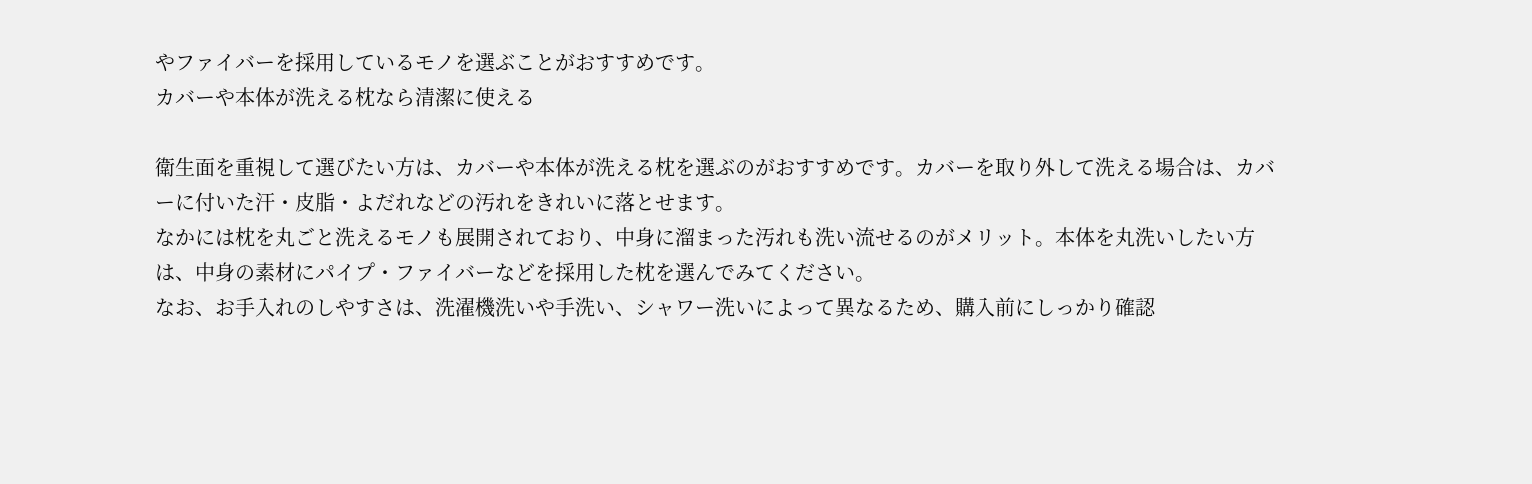やファイバーを採用しているモノを選ぶことがおすすめです。
カバーや本体が洗える枕なら清潔に使える

衛生面を重視して選びたい方は、カバーや本体が洗える枕を選ぶのがおすすめです。カバーを取り外して洗える場合は、カバーに付いた汗・皮脂・よだれなどの汚れをきれいに落とせます。
なかには枕を丸ごと洗えるモノも展開されており、中身に溜まった汚れも洗い流せるのがメリット。本体を丸洗いしたい方は、中身の素材にパイプ・ファイバーなどを採用した枕を選んでみてください。
なお、お手入れのしやすさは、洗濯機洗いや手洗い、シャワー洗いによって異なるため、購入前にしっかり確認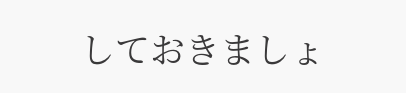しておきましょ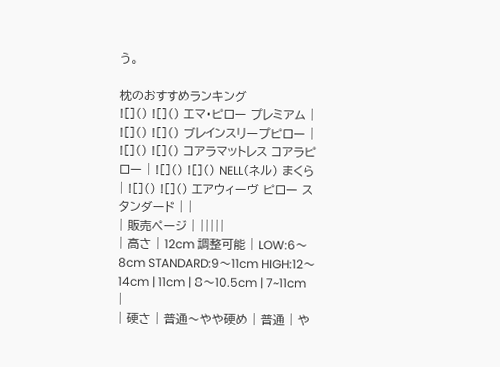う。

枕のおすすめランキング
![]() ![]() エマ・ピロー プレミアム | ![]() ![]() ブレインスリープピロー | ![]() ![]() コアラマットレス コアラピロー | ![]() ![]() NELL(ネル) まくら | ![]() ![]() エアウィーヴ ピロー スタンダード | |
| 販売ページ | |||||
| 高さ | 12cm 調整可能 | LOW:6〜8cm STANDARD:9〜11cm HIGH:12〜14cm | 11cm | 8〜10.5cm | 7~11cm |
| 硬さ | 普通〜やや硬め | 普通 | や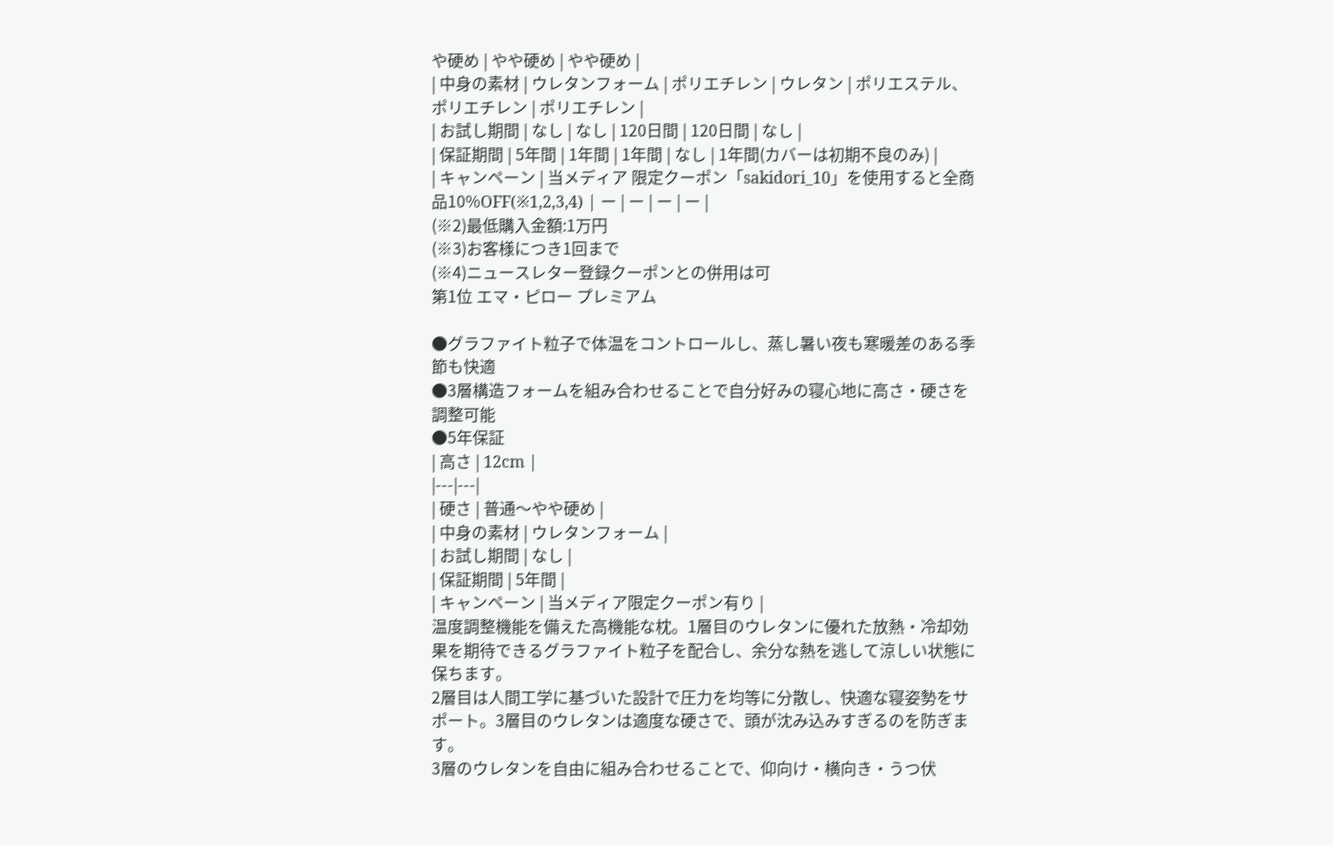や硬め | やや硬め | やや硬め |
| 中身の素材 | ウレタンフォーム | ポリエチレン | ウレタン | ポリエステル、ポリエチレン | ポリエチレン |
| お試し期間 | なし | なし | 120日間 | 120日間 | なし |
| 保証期間 | 5年間 | 1年間 | 1年間 | なし | 1年間(カバーは初期不良のみ) |
| キャンペーン | 当メディア 限定クーポン「sakidori_10」を使用すると全商品10%OFF(※1,2,3,4) | ー | ー | ー | ー |
(※2)最低購入金額:1万円
(※3)お客様につき1回まで
(※4)ニュースレター登録クーポンとの併用は可
第1位 エマ・ピロー プレミアム

●グラファイト粒子で体温をコントロールし、蒸し暑い夜も寒暖差のある季節も快適
●3層構造フォームを組み合わせることで自分好みの寝心地に高さ・硬さを調整可能
●5年保証
| 高さ | 12cm |
|---|---|
| 硬さ | 普通〜やや硬め |
| 中身の素材 | ウレタンフォーム |
| お試し期間 | なし |
| 保証期間 | 5年間 |
| キャンペーン | 当メディア限定クーポン有り |
温度調整機能を備えた高機能な枕。1層目のウレタンに優れた放熱・冷却効果を期待できるグラファイト粒子を配合し、余分な熱を逃して涼しい状態に保ちます。
2層目は人間工学に基づいた設計で圧力を均等に分散し、快適な寝姿勢をサポート。3層目のウレタンは適度な硬さで、頭が沈み込みすぎるのを防ぎます。
3層のウレタンを自由に組み合わせることで、仰向け・横向き・うつ伏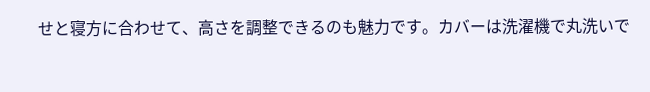せと寝方に合わせて、高さを調整できるのも魅力です。カバーは洗濯機で丸洗いで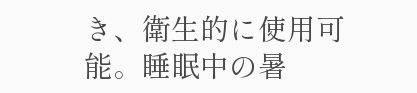き、衛生的に使用可能。睡眠中の暑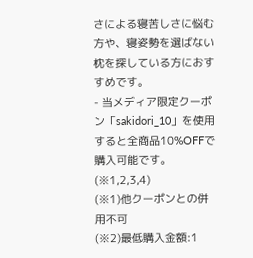さによる寝苦しさに悩む方や、寝姿勢を選ばない枕を探している方におすすめです。
- 当メディア限定クーポン「sakidori_10」を使用すると全商品10%OFFで購入可能です。(※1,2,3,4)
(※1)他クーポンとの併用不可
(※2)最低購入金額:1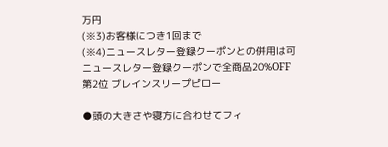万円
(※3)お客様につき1回まで
(※4)ニュースレター登録クーポンとの併用は可
ニュースレター登録クーポンで全商品20%OFF
第2位 ブレインスリープピロー

●頭の大きさや寝方に合わせてフィ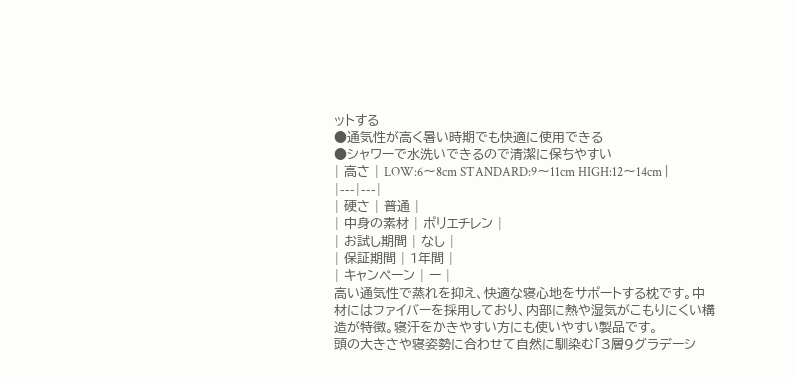ットする
●通気性が高く暑い時期でも快適に使用できる
●シャワーで水洗いできるので清潔に保ちやすい
| 高さ | LOW:6〜8cm STANDARD:9〜11cm HIGH:12〜14cm |
|---|---|
| 硬さ | 普通 |
| 中身の素材 | ポリエチレン |
| お試し期間 | なし |
| 保証期間 | 1年間 |
| キャンペーン | ー |
高い通気性で蒸れを抑え、快適な寝心地をサポートする枕です。中材にはファイバーを採用しており、内部に熱や湿気がこもりにくい構造が特徴。寝汗をかきやすい方にも使いやすい製品です。
頭の大きさや寝姿勢に合わせて自然に馴染む「3層9グラデーシ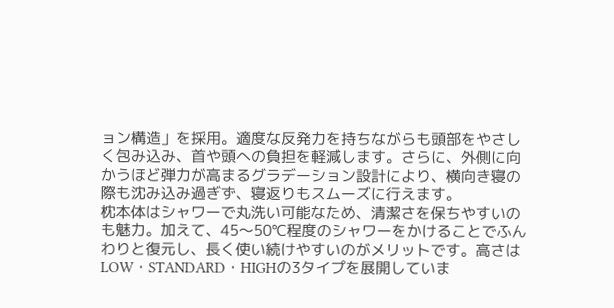ョン構造」を採用。適度な反発力を持ちながらも頭部をやさしく包み込み、首や頭への負担を軽減します。さらに、外側に向かうほど弾力が高まるグラデーション設計により、横向き寝の際も沈み込み過ぎず、寝返りもスムーズに行えます。
枕本体はシャワーで丸洗い可能なため、清潔さを保ちやすいのも魅力。加えて、45〜50℃程度のシャワーをかけることでふんわりと復元し、長く使い続けやすいのがメリットです。高さはLOW・STANDARD・HIGHの3タイプを展開していま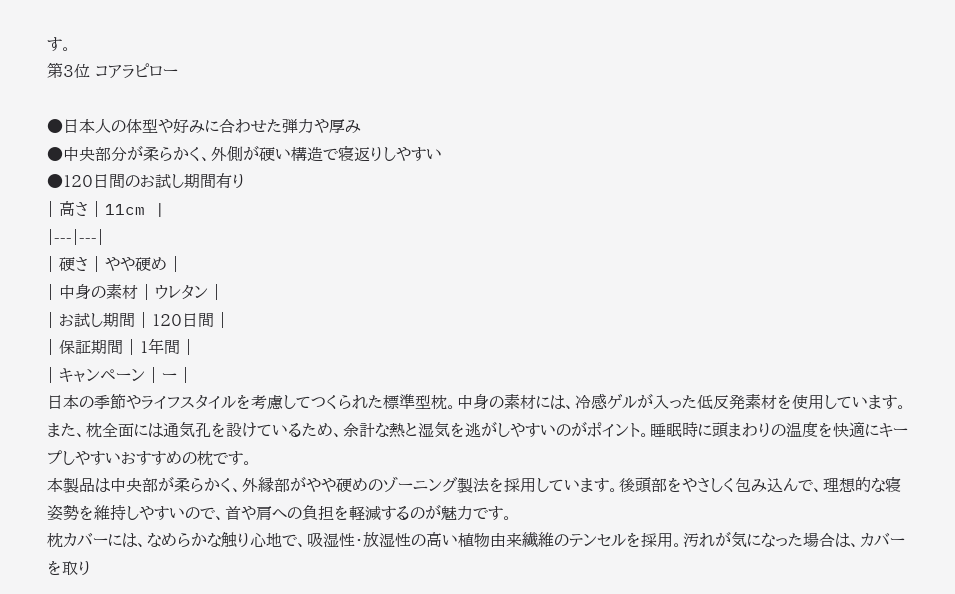す。
第3位 コアラピロー

●日本人の体型や好みに合わせた弾力や厚み
●中央部分が柔らかく、外側が硬い構造で寝返りしやすい
●120日間のお試し期間有り
| 高さ | 11cm |
|---|---|
| 硬さ | やや硬め |
| 中身の素材 | ウレタン |
| お試し期間 | 120日間 |
| 保証期間 | 1年間 |
| キャンペーン | ー |
日本の季節やライフスタイルを考慮してつくられた標準型枕。中身の素材には、冷感ゲルが入った低反発素材を使用しています。また、枕全面には通気孔を設けているため、余計な熱と湿気を逃がしやすいのがポイント。睡眠時に頭まわりの温度を快適にキープしやすいおすすめの枕です。
本製品は中央部が柔らかく、外縁部がやや硬めのゾーニング製法を採用しています。後頭部をやさしく包み込んで、理想的な寝姿勢を維持しやすいので、首や肩への負担を軽減するのが魅力です。
枕カバーには、なめらかな触り心地で、吸湿性・放湿性の高い植物由来繊維のテンセルを採用。汚れが気になった場合は、カバーを取り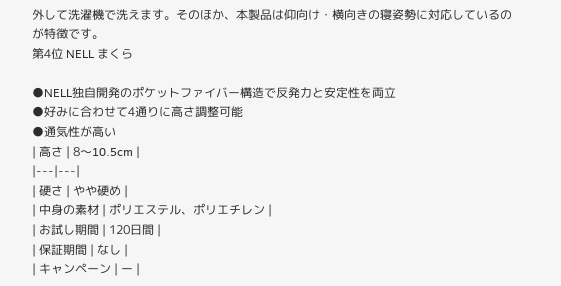外して洗濯機で洗えます。そのほか、本製品は仰向け・横向きの寝姿勢に対応しているのが特徴です。
第4位 NELL まくら

●NELL独自開発のポケットファイバー構造で反発力と安定性を両立
●好みに合わせて4通りに高さ調整可能
●通気性が高い
| 高さ | 8〜10.5cm |
|---|---|
| 硬さ | やや硬め |
| 中身の素材 | ポリエステル、ポリエチレン |
| お試し期間 | 120日間 |
| 保証期間 | なし |
| キャンペーン | ー |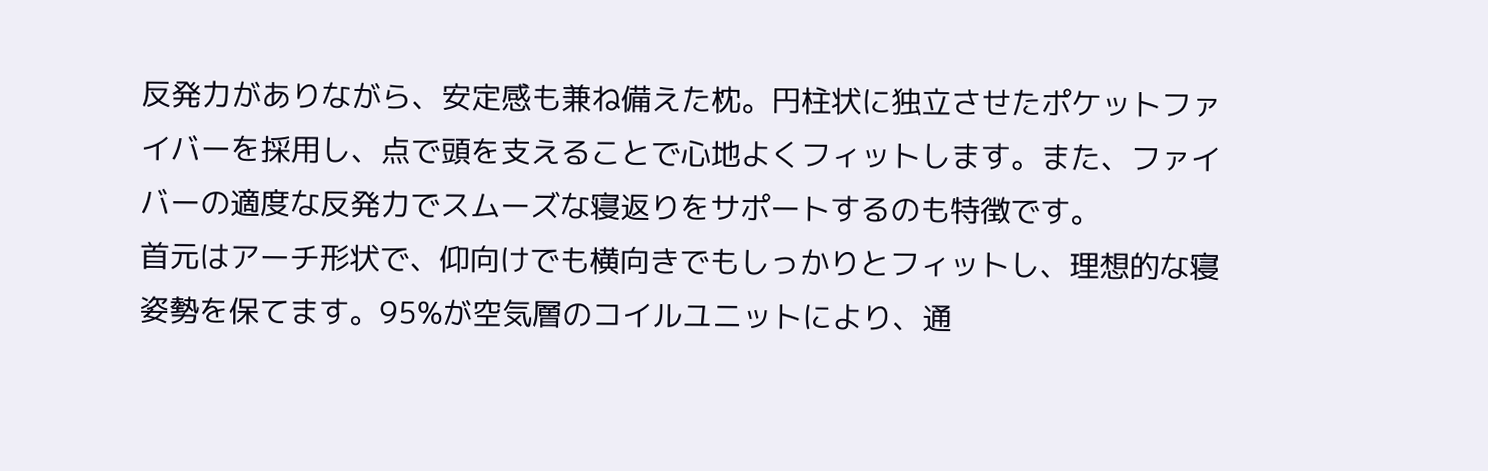反発力がありながら、安定感も兼ね備えた枕。円柱状に独立させたポケットファイバーを採用し、点で頭を支えることで心地よくフィットします。また、ファイバーの適度な反発力でスムーズな寝返りをサポートするのも特徴です。
首元はアーチ形状で、仰向けでも横向きでもしっかりとフィットし、理想的な寝姿勢を保てます。95%が空気層のコイルユニットにより、通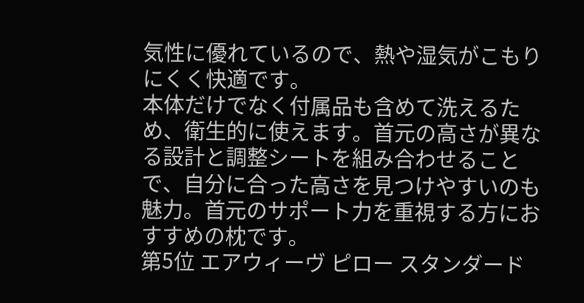気性に優れているので、熱や湿気がこもりにくく快適です。
本体だけでなく付属品も含めて洗えるため、衛生的に使えます。首元の高さが異なる設計と調整シートを組み合わせることで、自分に合った高さを見つけやすいのも魅力。首元のサポート力を重視する方におすすめの枕です。
第5位 エアウィーヴ ピロー スタンダード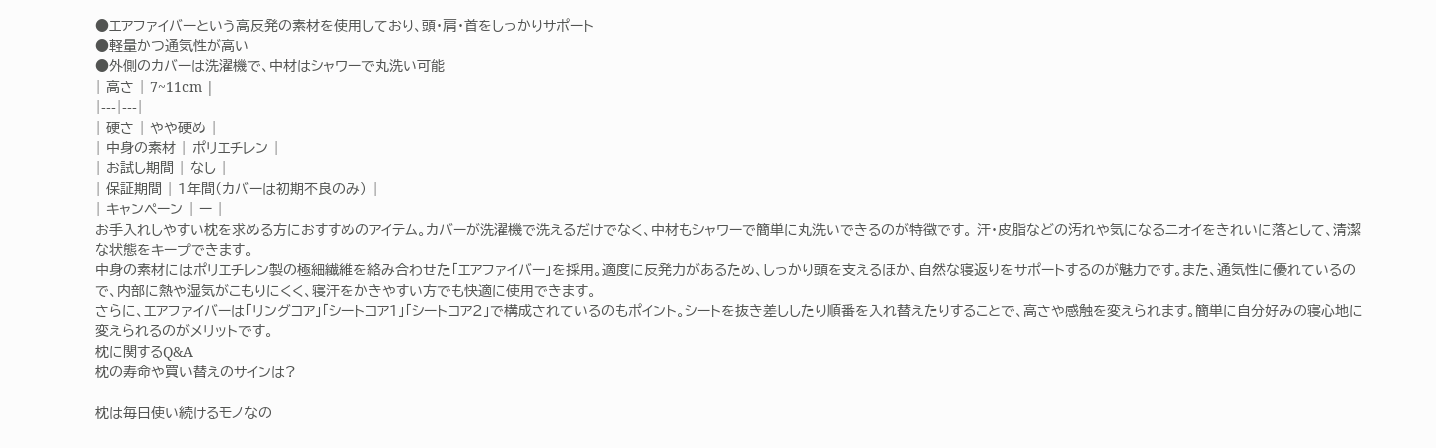●エアファイバーという高反発の素材を使用しており、頭・肩・首をしっかりサポート
●軽量かつ通気性が高い
●外側のカバーは洗濯機で、中材はシャワーで丸洗い可能
| 高さ | 7~11cm |
|---|---|
| 硬さ | やや硬め |
| 中身の素材 | ポリエチレン |
| お試し期間 | なし |
| 保証期間 | 1年間(カバーは初期不良のみ) |
| キャンペーン | ー |
お手入れしやすい枕を求める方におすすめのアイテム。カバーが洗濯機で洗えるだけでなく、中材もシャワーで簡単に丸洗いできるのが特徴です。 汗・皮脂などの汚れや気になるニオイをきれいに落として、清潔な状態をキープできます。
中身の素材にはポリエチレン製の極細繊維を絡み合わせた「エアファイバー」を採用。適度に反発力があるため、しっかり頭を支えるほか、自然な寝返りをサポートするのが魅力です。また、通気性に優れているので、内部に熱や湿気がこもりにくく、寝汗をかきやすい方でも快適に使用できます。
さらに、エアファイバーは「リングコア」「シートコア1」「シートコア2」で構成されているのもポイント。シートを抜き差ししたり順番を入れ替えたりすることで、高さや感触を変えられます。簡単に自分好みの寝心地に変えられるのがメリットです。
枕に関するQ&A
枕の寿命や買い替えのサインは?

枕は毎日使い続けるモノなの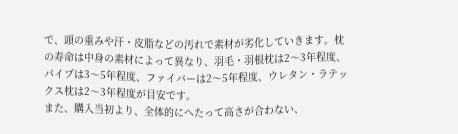で、頭の重みや汗・皮脂などの汚れで素材が劣化していきます。枕の寿命は中身の素材によって異なり、羽毛・羽根枕は2〜3年程度、パイプは3〜5年程度、ファイバーは2〜5年程度、ウレタン・ラテックス枕は2〜3年程度が目安です。
また、購入当初より、全体的にへたって高さが合わない、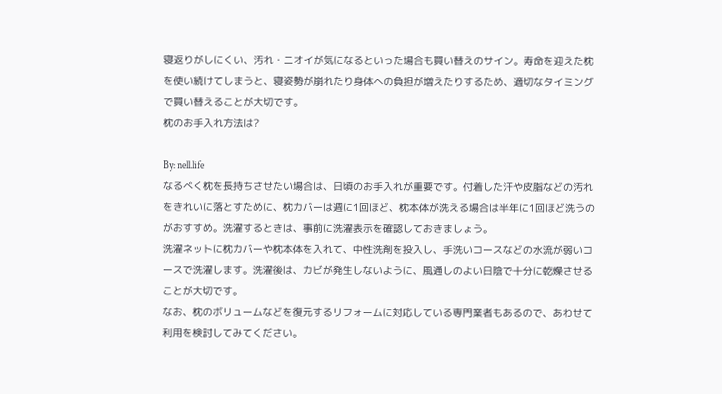寝返りがしにくい、汚れ・ニオイが気になるといった場合も買い替えのサイン。寿命を迎えた枕を使い続けてしまうと、寝姿勢が崩れたり身体への負担が増えたりするため、適切なタイミングで買い替えることが大切です。
枕のお手入れ方法は?

By: nell.life
なるべく枕を長持ちさせたい場合は、日頃のお手入れが重要です。付着した汗や皮脂などの汚れをきれいに落とすために、枕カバーは週に1回ほど、枕本体が洗える場合は半年に1回ほど洗うのがおすすめ。洗濯するときは、事前に洗濯表示を確認しておきましょう。
洗濯ネットに枕カバーや枕本体を入れて、中性洗剤を投入し、手洗いコースなどの水流が弱いコースで洗濯します。洗濯後は、カビが発生しないように、風通しのよい日陰で十分に乾燥させることが大切です。
なお、枕のボリュームなどを復元するリフォームに対応している専門業者もあるので、あわせて利用を検討してみてください。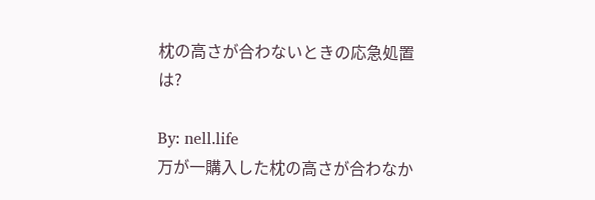枕の高さが合わないときの応急処置は?

By: nell.life
万が一購入した枕の高さが合わなか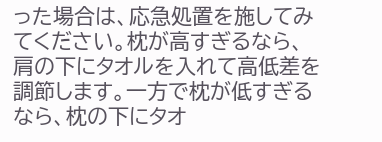った場合は、応急処置を施してみてください。枕が高すぎるなら、肩の下にタオルを入れて高低差を調節します。一方で枕が低すぎるなら、枕の下にタオ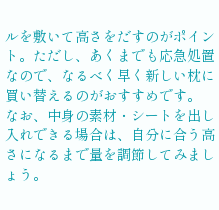ルを敷いて高さをだすのがポイント。ただし、あくまでも応急処置なので、なるべく早く新しい枕に買い替えるのがおすすめです。
なお、中身の素材・シートを出し入れできる場合は、自分に合う高さになるまで量を調節してみましょう。